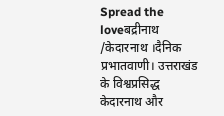Spread the loveबद्रीनाथ /केदारनाथ ।दैनिक प्रभातवाणी। उत्तराखंड के विश्वप्रसिद्ध केदारनाथ और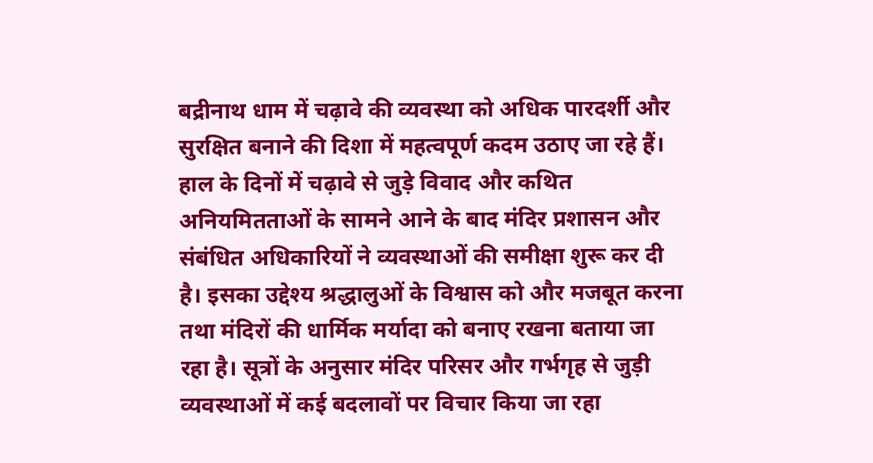बद्रीनाथ धाम में चढ़ावे की व्यवस्था को अधिक पारदर्शी और सुरक्षित बनाने की दिशा में महत्वपूर्ण कदम उठाए जा रहे हैं। हाल के दिनों में चढ़ावे से जुड़े विवाद और कथित अनियमितताओं के सामने आने के बाद मंदिर प्रशासन और संबंधित अधिकारियों ने व्यवस्थाओं की समीक्षा शुरू कर दी है। इसका उद्देश्य श्रद्धालुओं के विश्वास को और मजबूत करना तथा मंदिरों की धार्मिक मर्यादा को बनाए रखना बताया जा रहा है। सूत्रों के अनुसार मंदिर परिसर और गर्भगृह से जुड़ी व्यवस्थाओं में कई बदलावों पर विचार किया जा रहा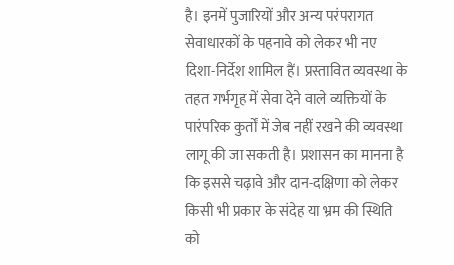है। इनमें पुजारियों और अन्य परंपरागत सेवाधारकों के पहनावे को लेकर भी नए दिशा-निर्देश शामिल हैं। प्रस्तावित व्यवस्था के तहत गर्भगृह में सेवा देने वाले व्यक्तियों के पारंपरिक कुर्तों में जेब नहीं रखने की व्यवस्था लागू की जा सकती है। प्रशासन का मानना है कि इससे चढ़ावे और दान-दक्षिणा को लेकर किसी भी प्रकार के संदेह या भ्रम की स्थिति को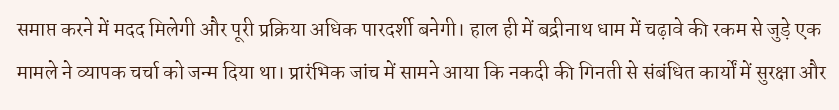समाप्त करने में मदद मिलेगी और पूरी प्रक्रिया अधिक पारदर्शी बनेगी। हाल ही में बद्रीनाथ धाम में चढ़ावे की रकम से जुड़े एक मामले ने व्यापक चर्चा को जन्म दिया था। प्रारंभिक जांच में सामने आया कि नकदी की गिनती से संबंधित कार्यों में सुरक्षा और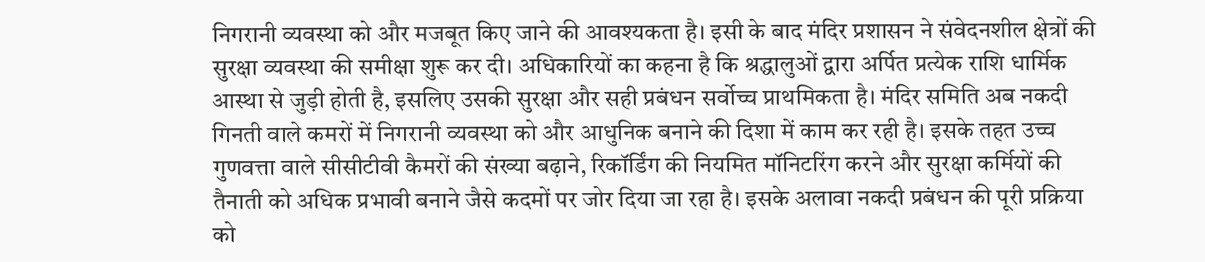निगरानी व्यवस्था को और मजबूत किए जाने की आवश्यकता है। इसी के बाद मंदिर प्रशासन ने संवेदनशील क्षेत्रों की सुरक्षा व्यवस्था की समीक्षा शुरू कर दी। अधिकारियों का कहना है कि श्रद्धालुओं द्वारा अर्पित प्रत्येक राशि धार्मिक आस्था से जुड़ी होती है, इसलिए उसकी सुरक्षा और सही प्रबंधन सर्वोच्च प्राथमिकता है। मंदिर समिति अब नकदी गिनती वाले कमरों में निगरानी व्यवस्था को और आधुनिक बनाने की दिशा में काम कर रही है। इसके तहत उच्च गुणवत्ता वाले सीसीटीवी कैमरों की संख्या बढ़ाने, रिकॉर्डिंग की नियमित मॉनिटरिंग करने और सुरक्षा कर्मियों की तैनाती को अधिक प्रभावी बनाने जैसे कदमों पर जोर दिया जा रहा है। इसके अलावा नकदी प्रबंधन की पूरी प्रक्रिया को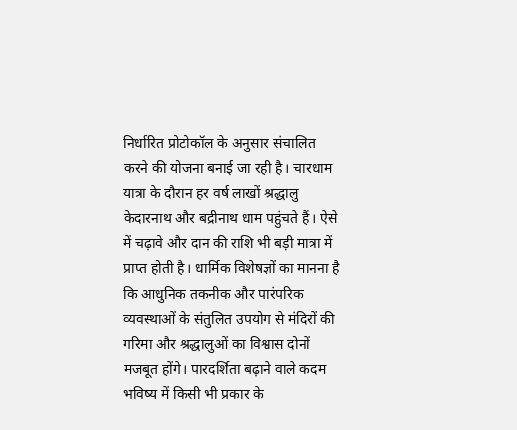निर्धारित प्रोटोकॉल के अनुसार संचालित करने की योजना बनाई जा रही है। चारधाम यात्रा के दौरान हर वर्ष लाखों श्रद्धालु केदारनाथ और बद्रीनाथ धाम पहुंचते हैं। ऐसे में चढ़ावे और दान की राशि भी बड़ी मात्रा में प्राप्त होती है। धार्मिक विशेषज्ञों का मानना है कि आधुनिक तकनीक और पारंपरिक व्यवस्थाओं के संतुलित उपयोग से मंदिरों की गरिमा और श्रद्धालुओं का विश्वास दोनों मजबूत होंगे। पारदर्शिता बढ़ाने वाले कदम भविष्य में किसी भी प्रकार के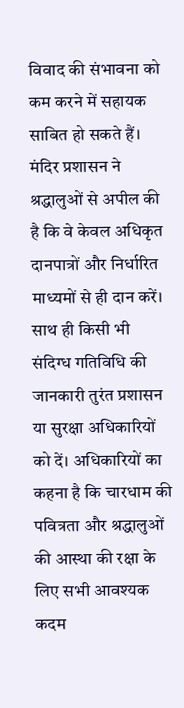विवाद की संभावना को कम करने में सहायक साबित हो सकते हैं। मंदिर प्रशासन ने श्रद्धालुओं से अपील की है कि वे केवल अधिकृत दानपात्रों और निर्धारित माध्यमों से ही दान करें। साथ ही किसी भी संदिग्ध गतिविधि की जानकारी तुरंत प्रशासन या सुरक्षा अधिकारियों को दें। अधिकारियों का कहना है कि चारधाम की पवित्रता और श्रद्धालुओं की आस्था की रक्षा के लिए सभी आवश्यक कदम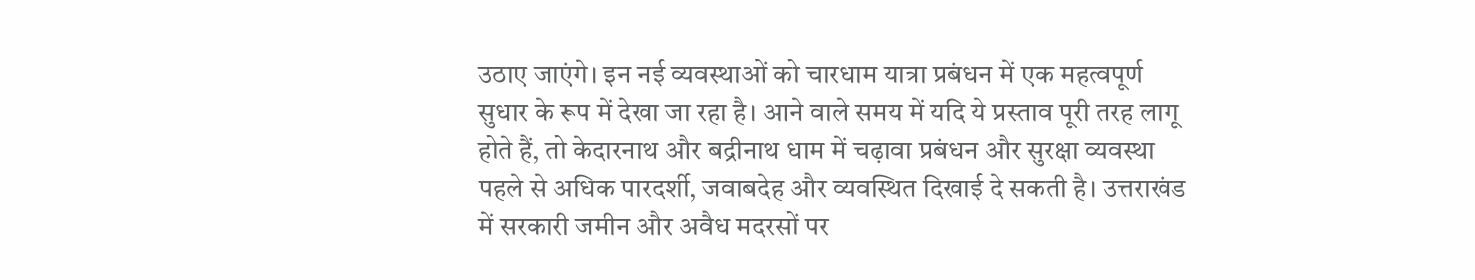उठाए जाएंगे। इन नई व्यवस्थाओं को चारधाम यात्रा प्रबंधन में एक महत्वपूर्ण सुधार के रूप में देखा जा रहा है। आने वाले समय में यदि ये प्रस्ताव पूरी तरह लागू होते हैं, तो केदारनाथ और बद्रीनाथ धाम में चढ़ावा प्रबंधन और सुरक्षा व्यवस्था पहले से अधिक पारदर्शी, जवाबदेह और व्यवस्थित दिखाई दे सकती है। उत्तराखंड में सरकारी जमीन और अवैध मदरसों पर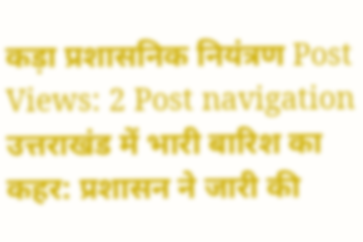कड़ा प्रशासनिक नियंत्रण Post Views: 2 Post navigation उत्तराखंड में भारी बारिश का कहर: प्रशासन ने जारी की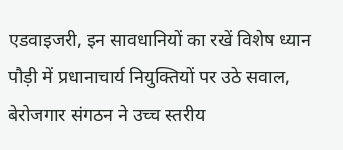एडवाइजरी, इन सावधानियों का रखें विशेष ध्यान पौड़ी में प्रधानाचार्य नियुक्तियों पर उठे सवाल, बेरोजगार संगठन ने उच्च स्तरीय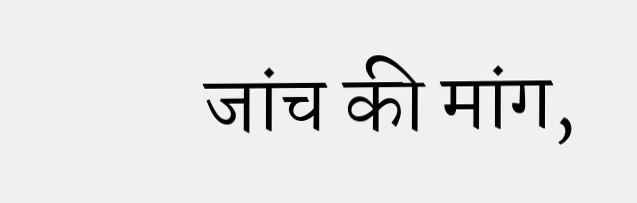जांच की मांग,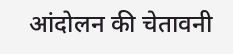आंदोलन की चेतावनी